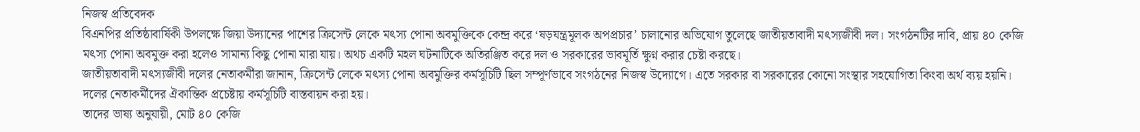নিজস্ব প্রতিবেদক
বিএনপির প্রতিষ্ঠাবার্ষিকী উপলক্ষে জিয়া উদ্যানের পাশের ক্রিসেন্ট লেকে মৎস্য পোনা অবমুক্তিকে কেন্দ্র করে ‘ষড়যন্ত্রমূলক অপপ্রচার’ চালানোর অভিযোগ তুলেছে জাতীয়তাবাদী মৎস্যজীবী দল। সংগঠনটির দাবি, প্রায় ৪০ কেজি মৎস্য পোনা অবমুক্ত করা হলেও সামান্য কিছু পোনা মারা যায়। অথচ একটি মহল ঘটনাটিকে অতিরঞ্জিত করে দল ও সরকারের ভাবমূর্তি ক্ষুণ্ন করার চেষ্টা করছে।
জাতীয়তাবাদী মৎস্যজীবী দলের নেতাকর্মীরা জানান, ক্রিসেন্ট লেকে মৎস্য পোনা অবমুক্তির কর্মসূচিটি ছিল সম্পূর্ণভাবে সংগঠনের নিজস্ব উদ্যোগে। এতে সরকার বা সরকারের কোনো সংস্থার সহযোগিতা কিংবা অর্থ ব্যয় হয়নি। দলের নেতাকর্মীদের ঐকান্তিক প্রচেষ্টায় কর্মসূচিটি বাস্তবায়ন করা হয়।
তাদের ভাষ্য অনুযায়ী, মোট ৪০ কেজি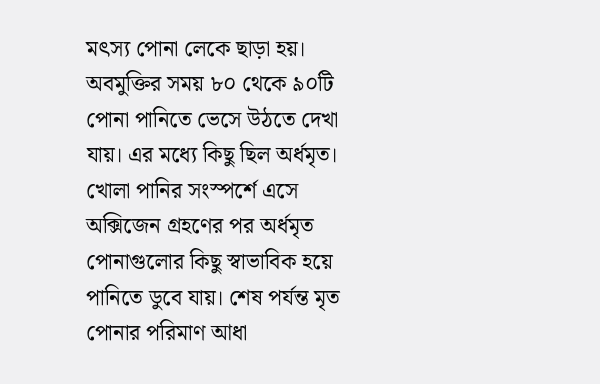মৎস্য পোনা লেকে ছাড়া হয়। অবমুক্তির সময় ৮০ থেকে ৯০টি পোনা পানিতে ভেসে উঠতে দেখা যায়। এর মধ্যে কিছু ছিল অর্ধমৃত। খোলা পানির সংস্পর্শে এসে অক্সিজেন গ্রহণের পর অর্ধমৃত পোনাগুলোর কিছু স্বাভাবিক হয়ে পানিতে ডুবে যায়। শেষ পর্যন্ত মৃত পোনার পরিমাণ আধা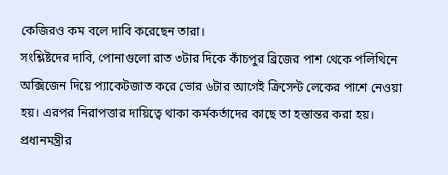কেজিরও কম বলে দাবি করেছেন তারা।
সংশ্লিষ্টদের দাবি, পোনাগুলো রাত ৩টার দিকে কাঁচপুর ব্রিজের পাশ থেকে পলিথিনে অক্সিজেন দিয়ে প্যাকেটজাত করে ভোর ৬টার আগেই ক্রিসেন্ট লেকের পাশে নেওয়া হয়। এরপর নিরাপত্তার দায়িত্বে থাকা কর্মকর্তাদের কাছে তা হস্তান্তর করা হয়। প্রধানমন্ত্রীর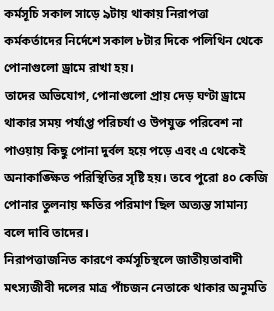কর্মসূচি সকাল সাড়ে ৯টায় থাকায় নিরাপত্তা কর্মকর্তাদের নির্দেশে সকাল ৮টার দিকে পলিথিন থেকে পোনাগুলো ড্রামে রাখা হয়।
তাদের অভিযোগ, পোনাগুলো প্রায় দেড় ঘণ্টা ড্রামে থাকার সময় পর্যাপ্ত পরিচর্যা ও উপযুক্ত পরিবেশ না পাওয়ায় কিছু পোনা দুর্বল হয়ে পড়ে এবং এ থেকেই অনাকাঙ্ক্ষিত পরিস্থিতির সৃষ্টি হয়। তবে পুরো ৪০ কেজি পোনার তুলনায় ক্ষতির পরিমাণ ছিল অত্যন্ত সামান্য বলে দাবি তাদের।
নিরাপত্তাজনিত কারণে কর্মসূচিস্থলে জাতীয়তাবাদী মৎস্যজীবী দলের মাত্র পাঁচজন নেতাকে থাকার অনুমতি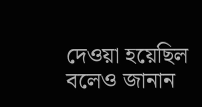দেওয়া হয়েছিল বলেও জানান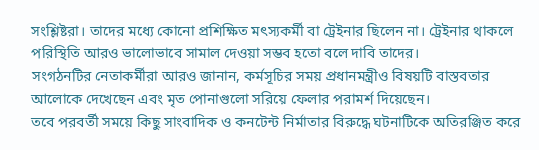সংশ্লিষ্টরা। তাদের মধ্যে কোনো প্রশিক্ষিত মৎস্যকর্মী বা ট্রেইনার ছিলেন না। ট্রেইনার থাকলে পরিস্থিতি আরও ভালোভাবে সামাল দেওয়া সম্ভব হতো বলে দাবি তাদের।
সংগঠনটির নেতাকর্মীরা আরও জানান, কর্মসূচির সময় প্রধানমন্ত্রীও বিষয়টি বাস্তবতার আলোকে দেখেছেন এবং মৃত পোনাগুলো সরিয়ে ফেলার পরামর্শ দিয়েছেন।
তবে পরবর্তী সময়ে কিছু সাংবাদিক ও কনটেন্ট নির্মাতার বিরুদ্ধে ঘটনাটিকে অতিরঞ্জিত করে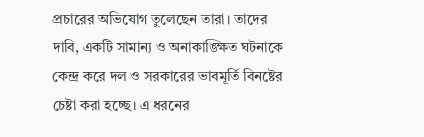প্রচারের অভিযোগ তুলেছেন তারা। তাদের দাবি, একটি সামান্য ও অনাকাঙ্ক্ষিত ঘটনাকে কেন্দ্র করে দল ও সরকারের ভাবমূর্তি বিনষ্টের চেষ্টা করা হচ্ছে। এ ধরনের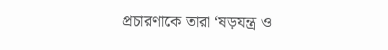প্রচারণাকে তারা ‘ষড়যন্ত্র ও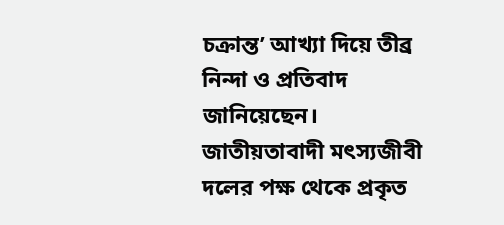চক্রান্ত’ আখ্যা দিয়ে তীব্র নিন্দা ও প্রতিবাদ জানিয়েছেন।
জাতীয়তাবাদী মৎস্যজীবী দলের পক্ষ থেকে প্রকৃত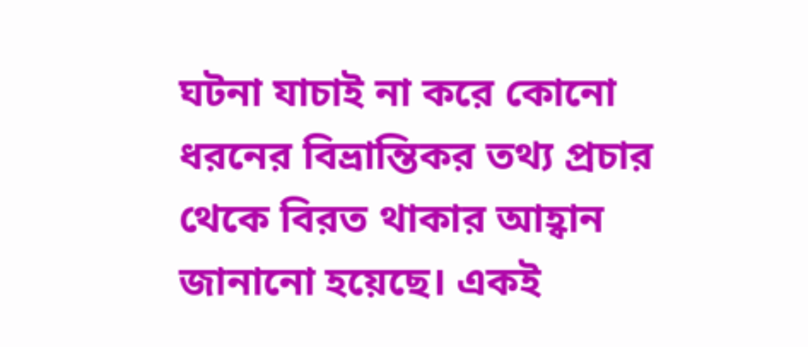ঘটনা যাচাই না করে কোনো ধরনের বিভ্রান্তিকর তথ্য প্রচার থেকে বিরত থাকার আহ্বান জানানো হয়েছে। একই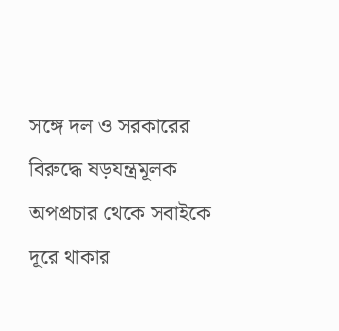সঙ্গে দল ও সরকারের বিরুদ্ধে ষড়যন্ত্রমূলক অপপ্রচার থেকে সবাইকে দূরে থাকার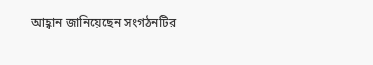আহ্বান জানিয়েছেন সংগঠনটির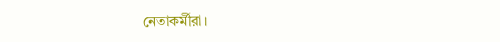নেতাকর্মীরা।